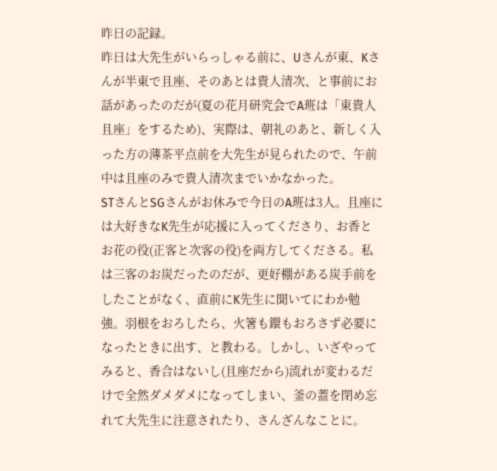昨日の記録。
昨日は大先生がいらっしゃる前に、Uさんが東、Kさんが半東で且座、そのあとは貴人清次、と事前にお話があったのだが(夏の花月研究会でA班は「東貴人且座」をするため)、実際は、朝礼のあと、新しく入った方の薄茶平点前を大先生が見られたので、午前中は且座のみで貴人清次までいかなかった。
STさんとSGさんがお休みで今日のA班は3人。且座には大好きなK先生が応援に入ってくださり、お香とお花の役(正客と次客の役)を両方してくださる。私は三客のお炭だったのだが、更好棚がある炭手前をしたことがなく、直前にK先生に聞いてにわか勉強。羽根をおろしたら、火箸も鐶もおろさず必要になったときに出す、と教わる。しかし、いざやってみると、香合はないし(且座だから)流れが変わるだけで全然ダメダメになってしまい、釜の蓋を閉め忘れて大先生に注意されたり、さんざんなことに。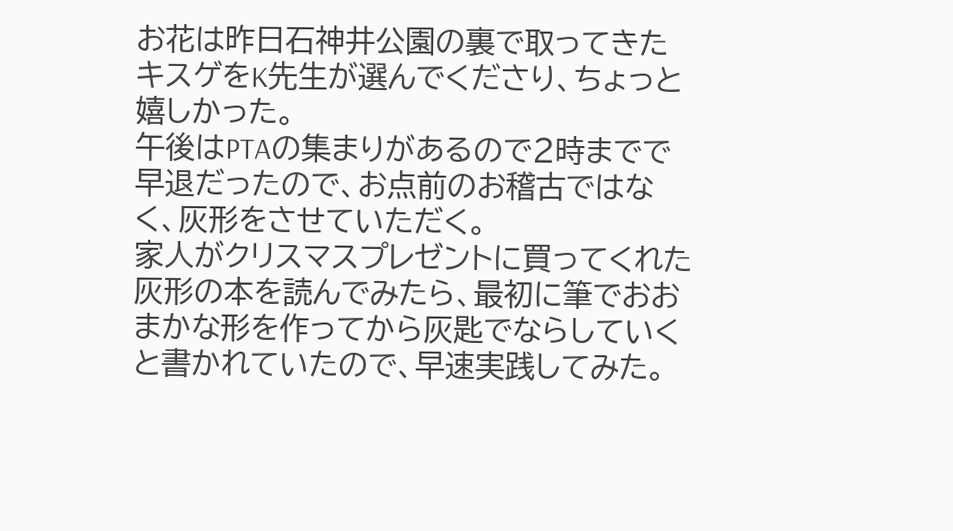お花は昨日石神井公園の裏で取ってきたキスゲをK先生が選んでくださり、ちょっと嬉しかった。
午後はPTAの集まりがあるので2時までで早退だったので、お点前のお稽古ではなく、灰形をさせていただく。
家人がクリスマスプレゼントに買ってくれた灰形の本を読んでみたら、最初に筆でおおまかな形を作ってから灰匙でならしていくと書かれていたので、早速実践してみた。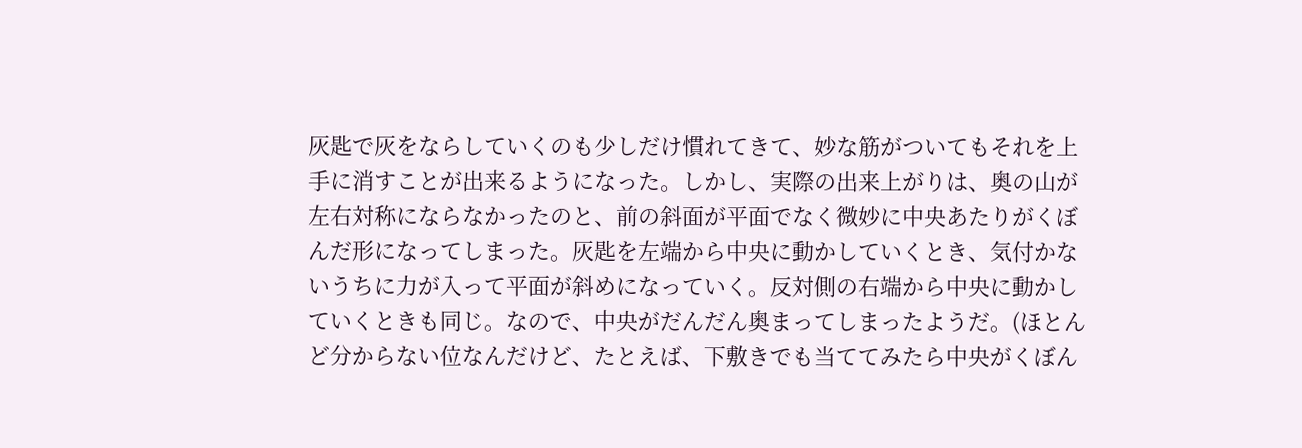灰匙で灰をならしていくのも少しだけ慣れてきて、妙な筋がついてもそれを上手に消すことが出来るようになった。しかし、実際の出来上がりは、奥の山が左右対称にならなかったのと、前の斜面が平面でなく微妙に中央あたりがくぼんだ形になってしまった。灰匙を左端から中央に動かしていくとき、気付かないうちに力が入って平面が斜めになっていく。反対側の右端から中央に動かしていくときも同じ。なので、中央がだんだん奥まってしまったようだ。(ほとんど分からない位なんだけど、たとえば、下敷きでも当ててみたら中央がくぼん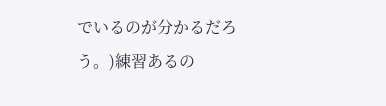でいるのが分かるだろう。)練習あるの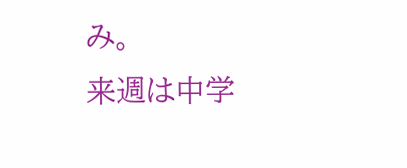み。
来週は中学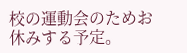校の運動会のためお休みする予定。